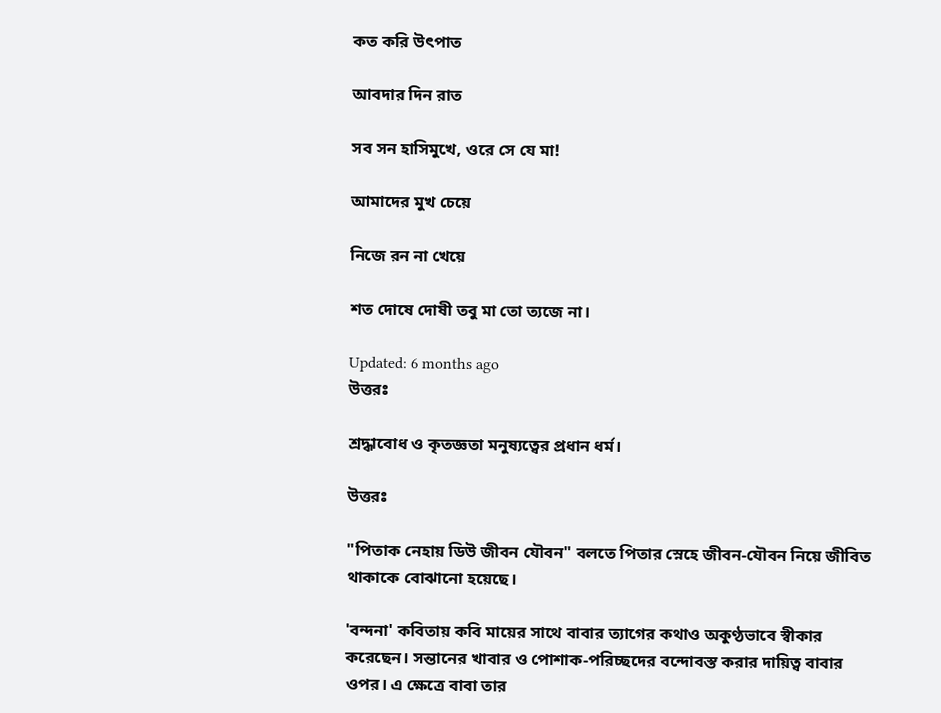কত করি উৎপাত

আবদার দিন রাত

সব সন হাসিমুখে, ওরে সে যে মা!

আমাদের মুখ চেয়ে

নিজে রন না খেয়ে

শত দোষে দোষী তবু মা তো ত্যজে না।

Updated: 6 months ago
উত্তরঃ

শ্রদ্ধাবোধ ও কৃতজ্ঞতা মনুষ্যত্বের প্রধান ধর্ম।

উত্তরঃ

"পিতাক নেহায় ডিউ জীবন যৌবন" বলতে পিতার স্নেহে জীবন-যৌবন নিয়ে জীবিত থাকাকে বোঝানো হয়েছে।

'বন্দনা' কবিতায় কবি মায়ের সাথে বাবার ত্যাগের কথাও অকুণ্ঠভাবে স্বীকার করেছেন। সন্তানের খাবার ও পোশাক-পরিচ্ছদের বন্দোবস্ত করার দায়িত্ব বাবার ওপর। এ ক্ষেত্রে বাবা তার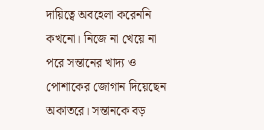দায়িত্বে অবহেলা করেননি কখনো। নিজে না খেয়ে না পরে সন্তানের খাদ্য ও পোশাকের জোগান দিয়েছেন অকাতরে। সন্তানকে বড়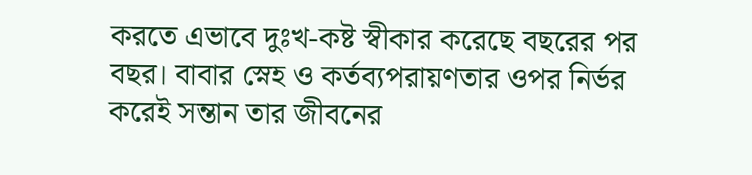করতে এভাবে দুঃখ-কষ্ট স্বীকার করেছে বছরের পর বছর। বাবার স্নেহ ও কর্তব্যপরায়ণতার ওপর নির্ভর করেই সন্তান তার জীবনের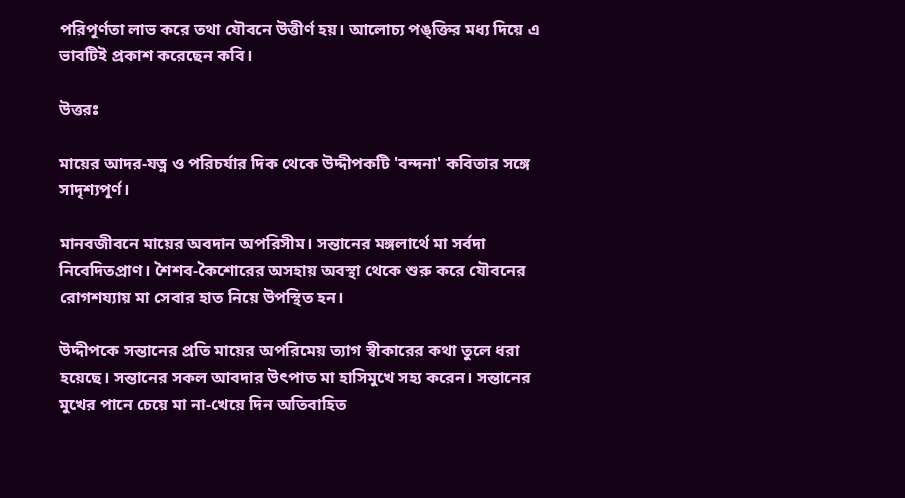পরিপূর্ণতা লাভ করে তথা যৌবনে উত্তীর্ণ হয়। আলোচ্য পঙ্ক্তির মধ্য দিয়ে এ ভাবটিই প্রকাশ করেছেন কবি।

উত্তরঃ

মায়ের আদর-যত্ন ও পরিচর্যার দিক থেকে উদ্দীপকটি 'বন্দনা' কবিতার সঙ্গে সাদৃশ্যপূর্ণ।

মানবজীবনে মায়ের অবদান অপরিসীম। সন্তানের মঙ্গলার্থে মা সর্বদা নিবেদিতপ্রাণ। শৈশব-কৈশোরের অসহায় অবস্থা থেকে শুরু করে যৌবনের রোগশয্যায় মা সেবার হাত নিয়ে উপস্থিত হন।

উদ্দীপকে সন্তানের প্রতি মায়ের অপরিমেয় ত্যাগ স্বীকারের কথা তুলে ধরা হয়েছে। সন্তানের সকল আবদার উৎপাত মা হাসিমুখে সহ্য করেন। সন্তানের মুখের পানে চেয়ে মা না-খেয়ে দিন অতিবাহিত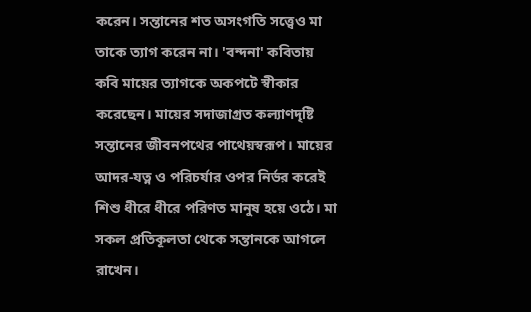করেন। সন্তানের শত অসংগতি সত্ত্বেও মা তাকে ত্যাগ করেন না। 'বন্দনা' কবিতায় কবি মায়ের ত্যাগকে অকপটে স্বীকার করেছেন। মায়ের সদাজাগ্রত কল্যাণদৃষ্টি সন্তানের জীবনপথের পাথেয়স্বরূপ। মায়ের আদর-যত্ন ও পরিচর্যার ওপর নির্ভর করেই শিশু ধীরে ধীরে পরিণত মানুষ হয়ে ওঠে। মা সকল প্রতিকূলতা থেকে সন্তানকে আগলে রাখেন।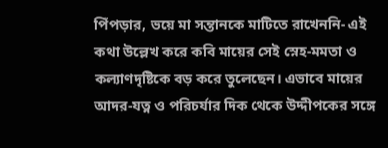পিঁপড়ার, ভয়ে মা সন্তানকে মাটিতে রাখেননি- এই কথা উল্লেখ করে কবি মায়ের সেই স্নেহ-মমতা ও কল্যাণদৃষ্টিকে বড় করে তুলেছেন। এভাবে মায়ের আদর-যত্ন ও পরিচর্যার দিক থেকে উদ্দীপকের সঙ্গে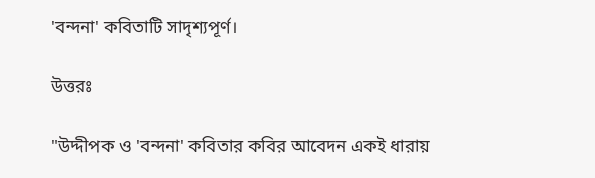'বন্দনা' কবিতাটি সাদৃশ্যপূর্ণ।

উত্তরঃ

"উদ্দীপক ও 'বন্দনা' কবিতার কবির আবেদন একই ধারায়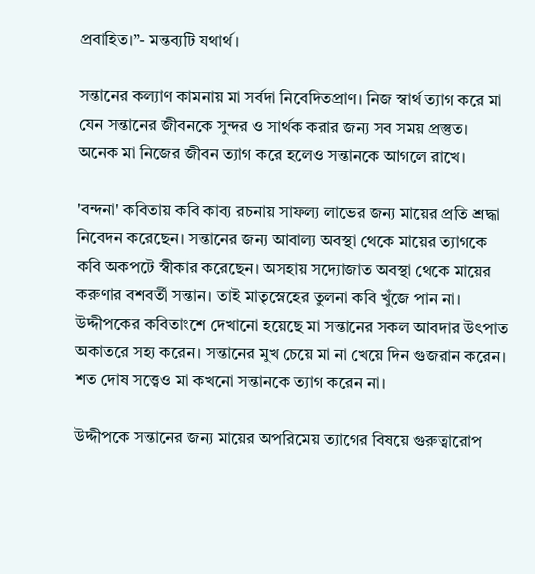প্রবাহিত।”- মন্তব্যটি যথার্থ।

সন্তানের কল্যাণ কামনায় মা সর্বদা নিবেদিতপ্রাণ। নিজ স্বার্থ ত্যাগ করে মা যেন সন্তানের জীবনকে সুন্দর ও সার্থক করার জন্য সব সময় প্রস্তুত। অনেক মা নিজের জীবন ত্যাগ করে হলেও সন্তানকে আগলে রাখে।

'বন্দনা' কবিতায় কবি কাব্য রচনায় সাফল্য লাভের জন্য মায়ের প্রতি শ্রদ্ধা নিবেদন করেছেন। সন্তানের জন্য আবাল্য অবস্থা থেকে মায়ের ত্যাগকে কবি অকপটে স্বীকার করেছেন। অসহায় সদ্যোজাত অবস্থা থেকে মায়ের করুণার বশবর্তী সন্তান। তাই মাতৃস্নেহের তুলনা কবি খুঁজে পান না। উদ্দীপকের কবিতাংশে দেখানো হয়েছে মা সন্তানের সকল আবদার উৎপাত অকাতরে সহ্য করেন। সন্তানের মুখ চেয়ে মা না খেয়ে দিন গুজরান করেন। শত দোষ সত্ত্বেও মা কখনো সন্তানকে ত্যাগ করেন না।

উদ্দীপকে সন্তানের জন্য মায়ের অপরিমেয় ত্যাগের বিষয়ে গুরুত্বারোপ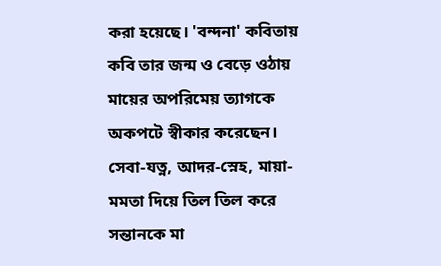করা হয়েছে। 'বন্দনা' কবিতায় কবি তার জন্ম ও বেড়ে ওঠায় মায়ের অপরিমেয় ত্যাগকে অকপটে স্বীকার করেছেন। সেবা-যত্ন, আদর-স্নেহ, মায়া-মমতা দিয়ে তিল তিল করে সন্তানকে মা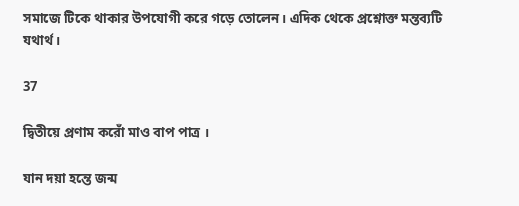সমাজে টিকে থাকার উপযোগী করে গড়ে তোলেন। এদিক থেকে প্রশ্নোক্ত মন্তব্যটি যথার্থ।

37

দ্বিতীয়ে প্রণাম করোঁ মাও বাপ পাত্র ।

যান দয়া হন্তে জন্ম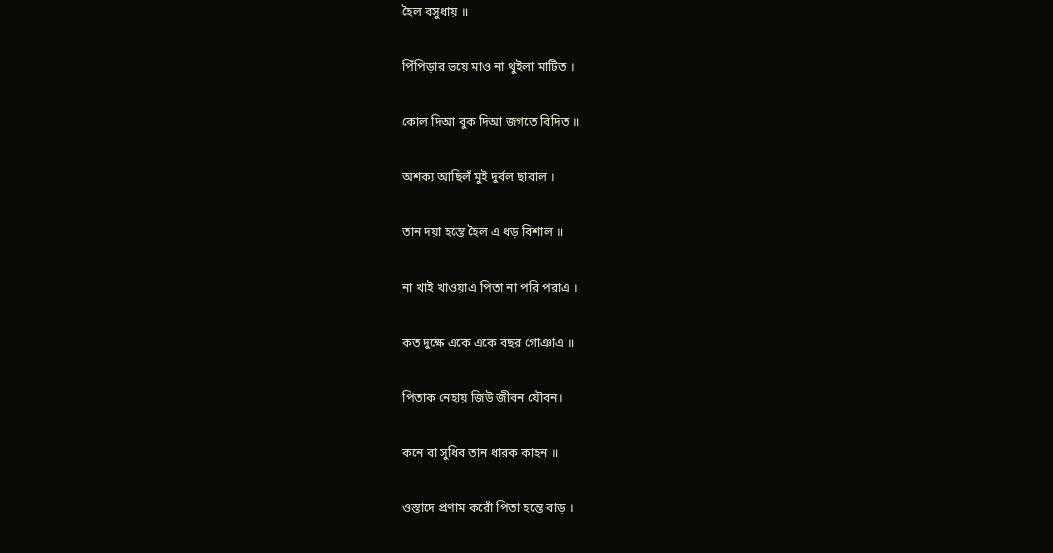হৈল বসুধায় ॥

পিঁপিড়ার ভয়ে মাও না থুইলা মাটিত ।

কোল দিআ বুক দিআ জগতে বিদিত ॥

অশক্য আছিলঁ মুই দুর্বল ছাবাল ।

তান দয়া হন্তে হৈল এ ধড় বিশাল ॥

না খাই খাওয়াএ পিতা না পরি পরাএ ।

কত দুক্ষে একে একে বছর গোঞাএ ॥

পিতাক নেহায় জিউ জীবন যৌবন।

কনে বা সুধিব তান ধারক কাহন ॥

ওস্তাদে প্রণাম করোঁ পিতা হন্তে বাড় ।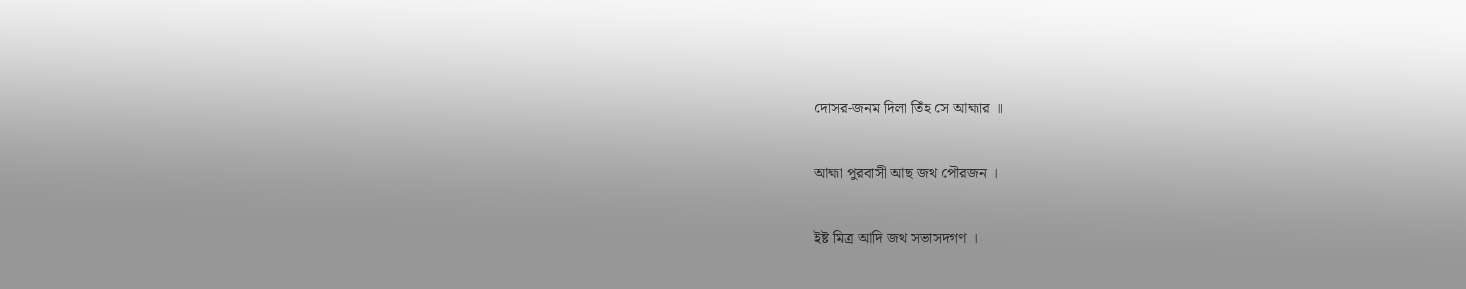দোসর-জনম দিলা তিঁহ সে আহ্মার ॥

আহ্মা পুরবাসী আছ জথ পৌরজন ।

ইষ্ট মিত্ৰ আদি জথ সভাসদগণ ।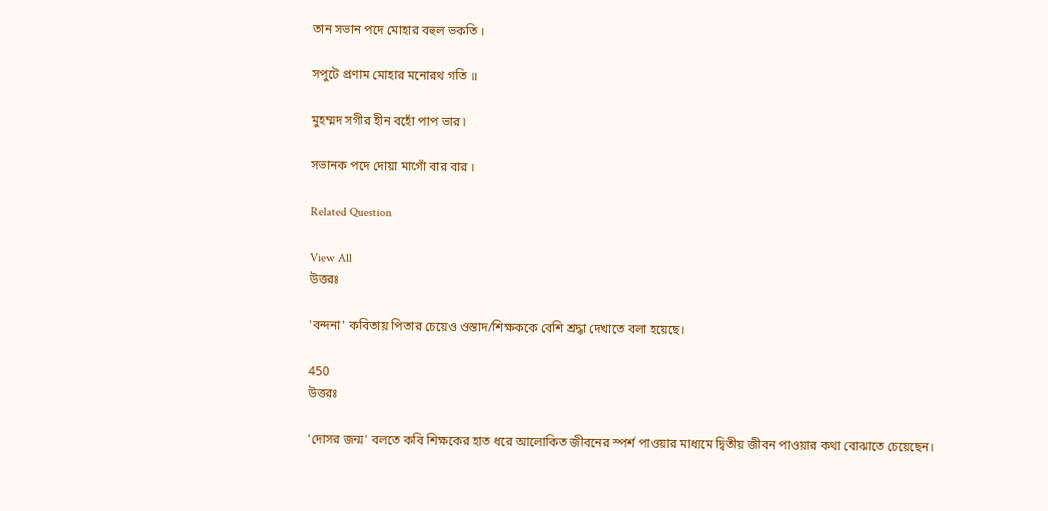তান সভান পদে মোহার বহুল ভকতি ।

সপুটে প্রণাম মোহার মনোরথ গতি ॥

মুহম্মদ সগীর হীন বহোঁ পাপ ভার ৷

সভানক পদে দোয়া মাগোঁ বার বার ।

Related Question

View All
উত্তরঃ

'বন্দনা' কবিতায় পিতার চেয়েও ওস্তাদ/শিক্ষককে বেশি শ্রদ্ধা দেখাতে বলা হয়েছে।

450
উত্তরঃ

'দোসর জন্ম' বলতে কবি শিক্ষকের হাত ধরে আলোকিত জীবনের স্পর্শ পাওয়ার মাধ্যমে দ্বিতীয় জীবন পাওয়ার কথা বোঝাতে চেয়েছেন।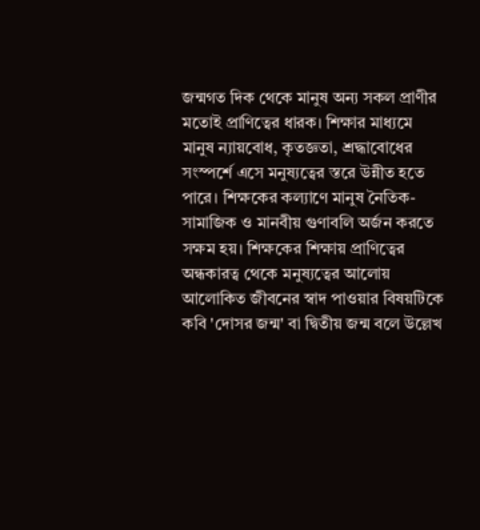জন্মগত দিক থেকে মানুষ অন্য সকল প্রাণীর মতোই প্রাণিত্বের ধারক। শিক্ষার মাধ্যমে মানুষ ন্যায়বোধ, কৃতজ্ঞতা, শ্রদ্ধাবোধের সংস্পর্শে এসে মনুষ্যত্বের স্তরে উন্নীত হতে পারে। শিক্ষকের কল্যাণে মানুষ নৈতিক-সামাজিক ও মানবীয় গুণাবলি অর্জন করতে সক্ষম হয়। শিক্ষকের শিক্ষায় প্রাণিত্বের অন্ধকারত্ব থেকে মনুষ্যত্বের আলোয় আলোকিত জীবনের স্বাদ পাওয়ার বিষয়টিকে কবি 'দোসর জন্ম' বা দ্বিতীয় জন্ম বলে উল্লেখ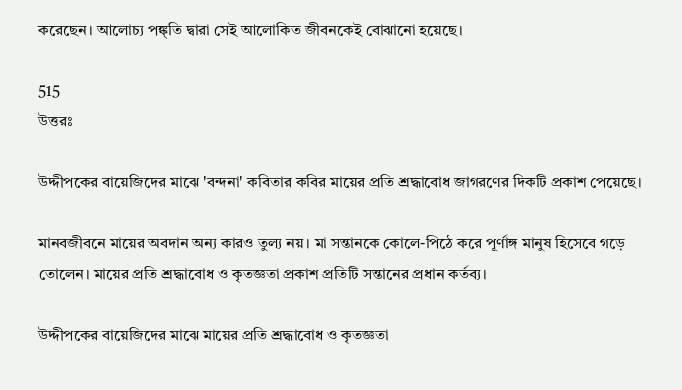করেছেন। আলোচ্য পঙ্ক্তি দ্বারা সেই আলোকিত জীবনকেই বোঝানো হয়েছে।

515
উত্তরঃ

উদ্দীপকের বায়েজিদের মাঝে 'বন্দনা' কবিতার কবির মায়ের প্রতি শ্রদ্ধাবোধ জাগরণের দিকটি প্রকাশ পেয়েছে।

মানবজীবনে মায়ের অবদান অন্য কারও তুল্য নয়। মা সন্তানকে কোলে-পিঠে করে পূর্ণাঙ্গ মানুষ হিসেবে গড়ে তোলেন। মায়ের প্রতি শ্রদ্ধাবোধ ও কৃতজ্ঞতা প্রকাশ প্রতিটি সন্তানের প্রধান কর্তব্য।

উদ্দীপকের বায়েজিদের মাঝে মায়ের প্রতি শ্রদ্ধাবোধ ও কৃতজ্ঞতা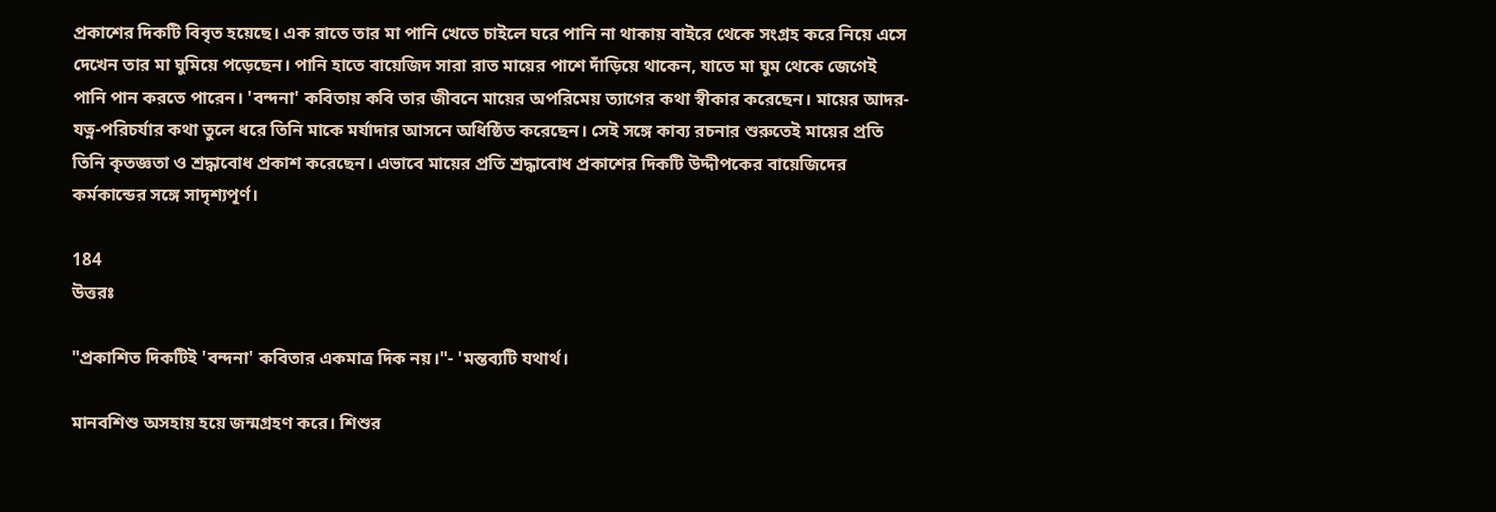প্রকাশের দিকটি বিবৃত হয়েছে। এক রাতে তার মা পানি খেতে চাইলে ঘরে পানি না থাকায় বাইরে থেকে সংগ্রহ করে নিয়ে এসে দেখেন তার মা ঘুমিয়ে পড়েছেন। পানি হাতে বায়েজিদ সারা রাত মায়ের পাশে দাঁড়িয়ে থাকেন, যাতে মা ঘুম থেকে জেগেই পানি পান করতে পারেন। 'বন্দনা' কবিতায় কবি তার জীবনে মায়ের অপরিমেয় ত্যাগের কথা স্বীকার করেছেন। মায়ের আদর-যত্ন-পরিচর্যার কথা তুলে ধরে তিনি মাকে মর্যাদার আসনে অধিষ্ঠিত করেছেন। সেই সঙ্গে কাব্য রচনার শুরুতেই মায়ের প্রতি তিনি কৃতজ্ঞতা ও শ্রদ্ধাবোধ প্রকাশ করেছেন। এভাবে মায়ের প্রতি শ্রদ্ধাবোধ প্রকাশের দিকটি উদ্দীপকের বায়েজিদের কর্মকান্ডের সঙ্গে সাদৃশ্যপূর্ণ।

184
উত্তরঃ

"প্রকাশিত দিকটিই 'বন্দনা' কবিতার একমাত্র দিক নয়।"- 'মন্তব্যটি যথার্থ।

মানবশিশু অসহায় হয়ে জন্মগ্রহণ করে। শিশুর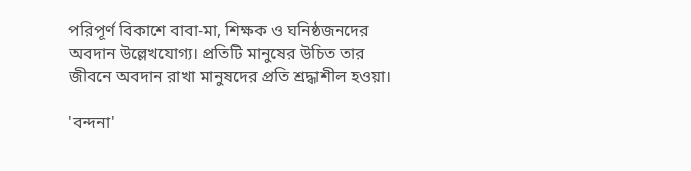পরিপূর্ণ বিকাশে বাবা-মা, শিক্ষক ও ঘনিষ্ঠজনদের অবদান উল্লেখযোগ্য। প্রতিটি মানুষের উচিত তার জীবনে অবদান রাখা মানুষদের প্রতি শ্রদ্ধাশীল হওয়া।

'বন্দনা'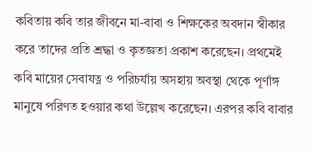কবিতায় কবি তার জীবনে মা-বাবা ও শিক্ষকের অবদান স্বীকার করে তাদের প্রতি শ্রদ্ধা ও কৃতজ্ঞতা প্রকাশ করেছেন। প্রথমেই কবি মায়ের সেবাযত্ন ও পরিচর্যায় অসহায় অবস্থা থেকে পূর্ণাঙ্গ মানুষে পরিণত হওয়ার কথা উল্লেখ করেছেন। এরপর কবি বাবার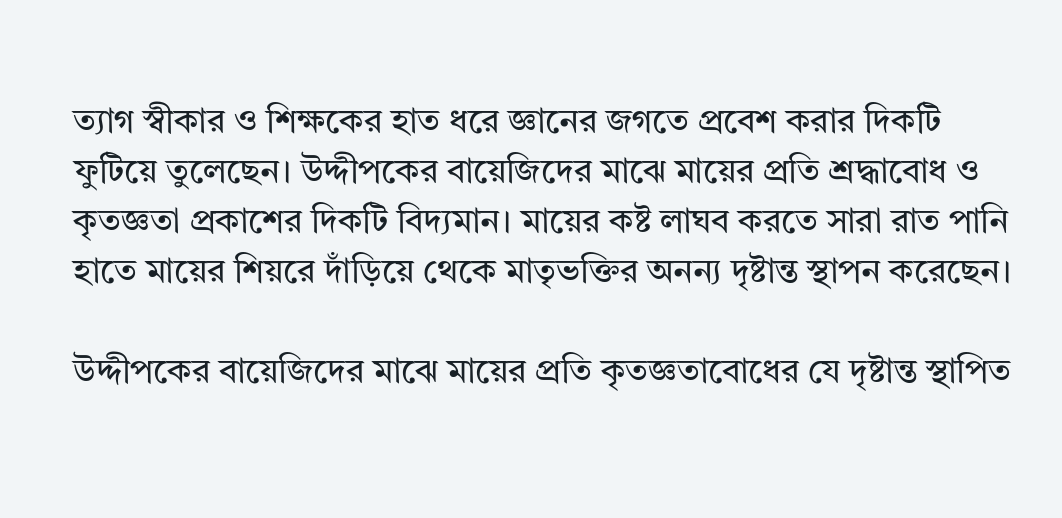ত্যাগ স্বীকার ও শিক্ষকের হাত ধরে জ্ঞানের জগতে প্রবেশ করার দিকটি ফুটিয়ে তুলেছেন। উদ্দীপকের বায়েজিদের মাঝে মায়ের প্রতি শ্রদ্ধাবোধ ও কৃতজ্ঞতা প্রকাশের দিকটি বিদ্যমান। মায়ের কষ্ট লাঘব করতে সারা রাত পানি হাতে মায়ের শিয়রে দাঁড়িয়ে থেকে মাতৃভক্তির অনন্য দৃষ্টান্ত স্থাপন করেছেন।

উদ্দীপকের বায়েজিদের মাঝে মায়ের প্রতি কৃতজ্ঞতাবোধের যে দৃষ্টান্ত স্থাপিত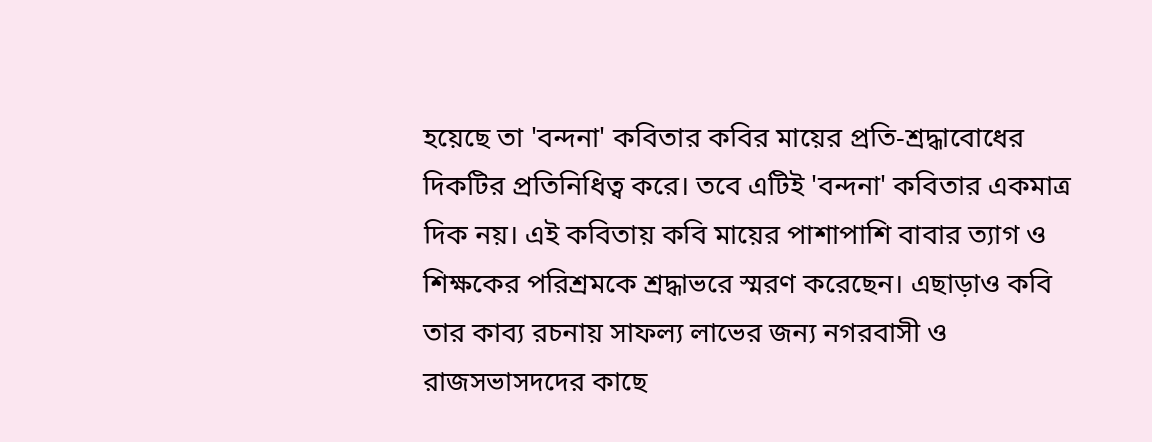হয়েছে তা 'বন্দনা' কবিতার কবির মায়ের প্রতি-শ্রদ্ধাবোধের দিকটির প্রতিনিধিত্ব করে। তবে এটিই 'বন্দনা' কবিতার একমাত্র দিক নয়। এই কবিতায় কবি মায়ের পাশাপাশি বাবার ত্যাগ ও শিক্ষকের পরিশ্রমকে শ্রদ্ধাভরে স্মরণ করেছেন। এছাড়াও কবি তার কাব্য রচনায় সাফল্য লাভের জন্য নগরবাসী ও রাজসভাসদদের কাছে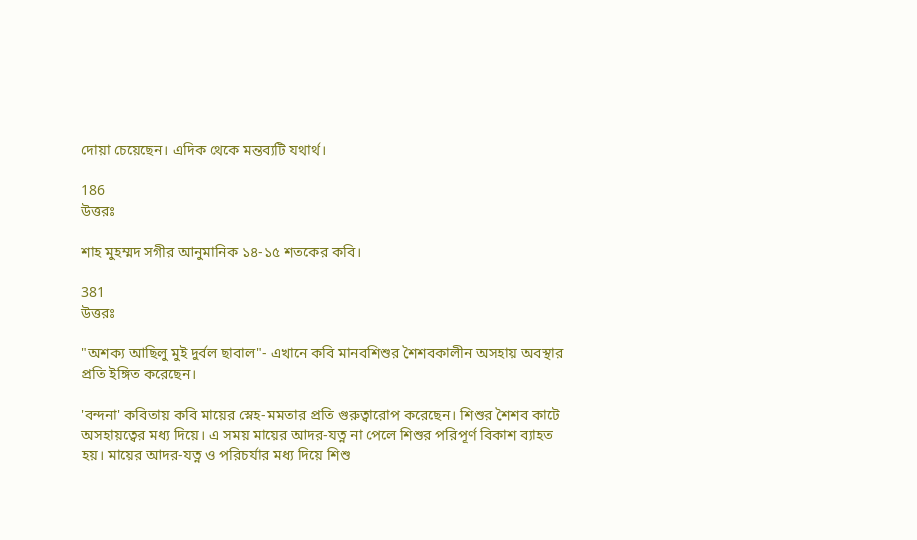দোয়া চেয়েছেন। এদিক থেকে মন্তব্যটি যথার্থ।

186
উত্তরঃ

শাহ মুহম্মদ সগীর আনুমানিক ১৪-১৫ শতকের কবি।

381
উত্তরঃ

"অশক্য আছিলু মুই দুর্বল ছাবাল"- এখানে কবি মানবশিশুর শৈশবকালীন অসহায় অবস্থার প্রতি ইঙ্গিত করেছেন।

'বন্দনা' কবিতায় কবি মায়ের স্নেহ-মমতার প্রতি গুরুত্বারোপ করেছেন। শিশুর শৈশব কাটে অসহায়ত্বের মধ্য দিয়ে। এ সময় মায়ের আদর-যত্ন না পেলে শিশুর পরিপূর্ণ বিকাশ ব্যাহত হয়। মায়ের আদর-যত্ন ও পরিচর্যার মধ্য দিয়ে শিশু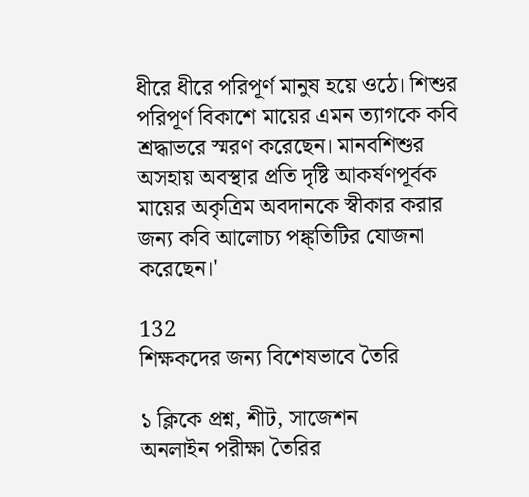ধীরে ধীরে পরিপূর্ণ মানুষ হয়ে ওঠে। শিশুর পরিপূর্ণ বিকাশে মায়ের এমন ত্যাগকে কবি শ্রদ্ধাভরে স্মরণ করেছেন। মানবশিশুর অসহায় অবস্থার প্রতি দৃষ্টি আকর্ষণপূর্বক মায়ের অকৃত্রিম অবদানকে স্বীকার করার জন্য কবি আলোচ্য পঙ্ক্তিটির যোজনা করেছেন।'

132
শিক্ষকদের জন্য বিশেষভাবে তৈরি

১ ক্লিকে প্রশ্ন, শীট, সাজেশন
অনলাইন পরীক্ষা তৈরির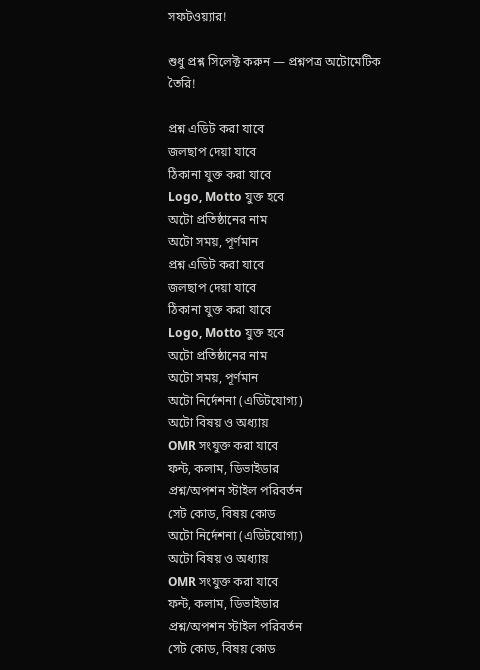সফটওয়্যার!

শুধু প্রশ্ন সিলেক্ট করুন — প্রশ্নপত্র অটোমেটিক তৈরি!

প্রশ্ন এডিট করা যাবে
জলছাপ দেয়া যাবে
ঠিকানা যুক্ত করা যাবে
Logo, Motto যুক্ত হবে
অটো প্রতিষ্ঠানের নাম
অটো সময়, পূর্ণমান
প্রশ্ন এডিট করা যাবে
জলছাপ দেয়া যাবে
ঠিকানা যুক্ত করা যাবে
Logo, Motto যুক্ত হবে
অটো প্রতিষ্ঠানের নাম
অটো সময়, পূর্ণমান
অটো নির্দেশনা (এডিটযোগ্য)
অটো বিষয় ও অধ্যায়
OMR সংযুক্ত করা যাবে
ফন্ট, কলাম, ডিভাইডার
প্রশ্ন/অপশন স্টাইল পরিবর্তন
সেট কোড, বিষয় কোড
অটো নির্দেশনা (এডিটযোগ্য)
অটো বিষয় ও অধ্যায়
OMR সংযুক্ত করা যাবে
ফন্ট, কলাম, ডিভাইডার
প্রশ্ন/অপশন স্টাইল পরিবর্তন
সেট কোড, বিষয় কোড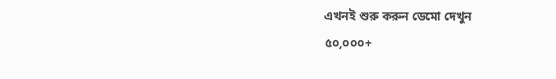এখনই শুরু করুন ডেমো দেখুন
৫০,০০০+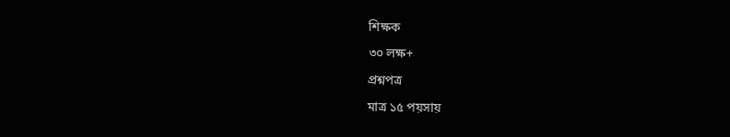শিক্ষক
৩০ লক্ষ+
প্রশ্নপত্র
মাত্র ১৫ পয়সায়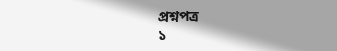প্রশ্নপত্র
১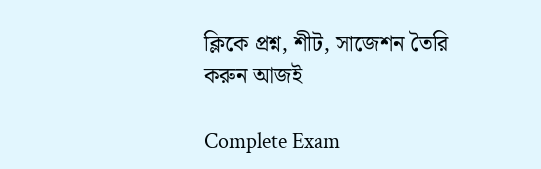ক্লিকে প্রশ্ন, শীট, সাজেশন তৈরি করুন আজই

Complete Exam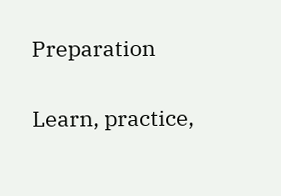Preparation

Learn, practice,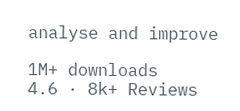analyse and improve

1M+ downloads
4.6 · 8k+ Reviews